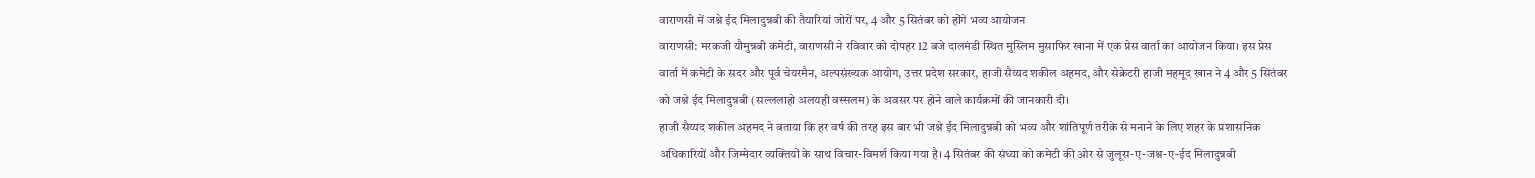वाराणसी में जश्ने ईद मिलादुन्नबी की तैयारियां जोरों पर, 4 और 5 सितंबर को होंगे भव्य आयोजन
वाराणसी: मरकजी यौमुन्नबी कमेटी, वाराणसी ने रविवार को दोपहर 12 बजे दालमंडी स्थित मुस्लिम मुसाफिर खाना में एक प्रेस वार्ता का आयोजन किया। इस प्रेस वार्ता में कमेटी के सदर और पूर्व चेयरमैन, अल्पसंख्यक आयोग, उत्तर प्रदेश सरकार, हाजी सैय्यद शकील अहमद, और सेक्रेटरी हाजी महमूद खान ने 4 और 5 सितंबर को जश्ने ईद मिलादुन्नबी (सल्ललाहो अलयही वस्सलम) के अवसर पर होने वाले कार्यक्रमों की जानकारी दी।
हाजी सैय्यद शकील अहमद ने बताया कि हर वर्ष की तरह इस बार भी जश्ने ईद मिलादुन्नबी को भव्य और शांतिपूर्ण तरीके से मनाने के लिए शहर के प्रशासनिक अधिकारियों और जिम्मेदार व्यक्तियों के साथ विचार-विमर्श किया गया है। 4 सितंबर की संध्या को कमेटी की ओर से जुलूस-ए-जश्न-ए-ईद मिलादुन्नबी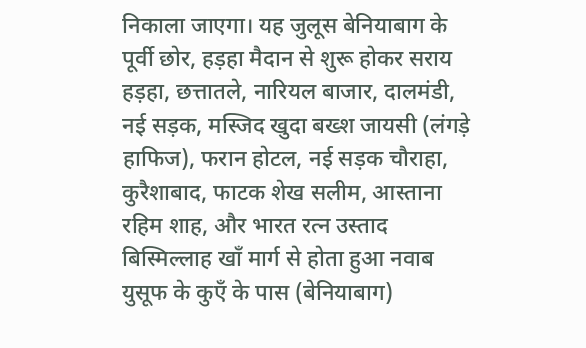निकाला जाएगा। यह जुलूस बेनियाबाग के पूर्वी छोर, हड़हा मैदान से शुरू होकर सराय हड़हा, छत्तातले, नारियल बाजार, दालमंडी, नई सड़क, मस्जिद खुदा बख्श जायसी (लंगड़े हाफिज), फरान होटल, नई सड़क चौराहा, कुरैशाबाद, फाटक शेख सलीम, आस्ताना रहिम शाह, और भारत रत्न उस्ताद बिस्मिल्लाह खाँ मार्ग से होता हुआ नवाब युसूफ के कुएँ के पास (बेनियाबाग)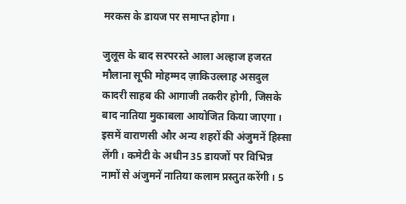मरकस के डायज पर समाप्त होगा।

जुलूस के बाद सरपरस्ते आला अल्हाज हजरत मौलाना सूफी मोहम्मद ज़ाकिउल्लाह असदुल कादरी साहब की आगाजी तकरीर होगी, जिसके बाद नातिया मुकाबला आयोजित किया जाएगा। इसमें वाराणसी और अन्य शहरों की अंजुमनें हिस्सा लेंगी। कमेटी के अधीन 35 डायजों पर विभिन्न नामों से अंजुमनें नातिया कलाम प्रस्तुत करेंगी। 5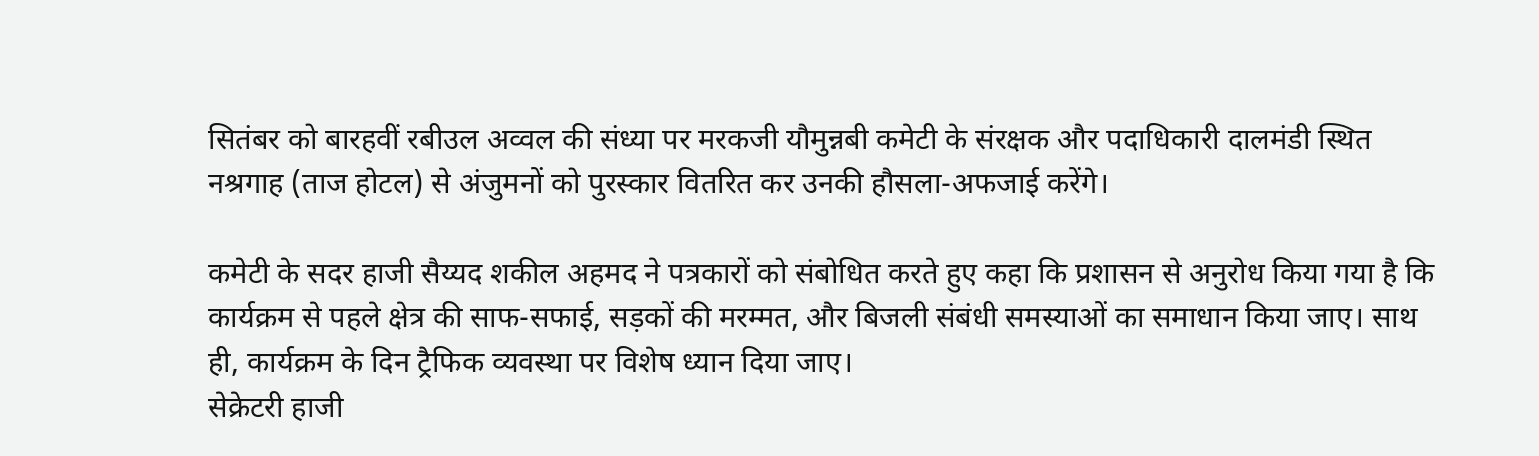सितंबर को बारहवीं रबीउल अव्वल की संध्या पर मरकजी यौमुन्नबी कमेटी के संरक्षक और पदाधिकारी दालमंडी स्थित नश्रगाह (ताज होटल) से अंजुमनों को पुरस्कार वितरित कर उनकी हौसला-अफजाई करेंगे।

कमेटी के सदर हाजी सैय्यद शकील अहमद ने पत्रकारों को संबोधित करते हुए कहा कि प्रशासन से अनुरोध किया गया है कि कार्यक्रम से पहले क्षेत्र की साफ-सफाई, सड़कों की मरम्मत, और बिजली संबंधी समस्याओं का समाधान किया जाए। साथ ही, कार्यक्रम के दिन ट्रैफिक व्यवस्था पर विशेष ध्यान दिया जाए।
सेक्रेटरी हाजी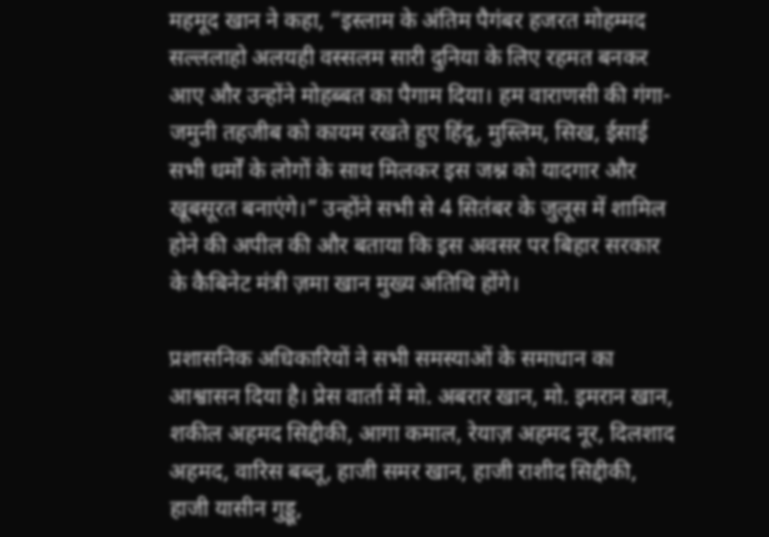महमूद खान ने कहा, “इस्लाम के अंतिम पैगंबर हजरत मोहम्मद सल्ललाहो अलयही वस्सलम सारी दुनिया के लिए रहमत बनकर आए और उन्होंने मोहब्बत का पैगाम दिया। हम वाराणसी की गंगा-जमुनी तहजीब को कायम रखते हुए हिंदू, मुस्लिम, सिख, ईसाई सभी धर्मों के लोगों के साथ मिलकर इस जश्न को यादगार और खूबसूरत बनाएंगे।” उन्होंने सभी से 4 सितंबर के जुलूस में शामिल होने की अपील की और बताया कि इस अवसर पर बिहार सरकार के कैबिनेट मंत्री ज़मा खान मुख्य अतिथि होंगे।

प्रशासनिक अधिकारियों ने सभी समस्याओं के समाधान का आश्वासन दिया है। प्रेस वार्ता में मो. अबरार खान, मो. इमरान खान, शकील अहमद सिद्दीकी, आगा कमाल, रेयाज़ अहमद नूर, दिलशाद अहमद, वारिस बब्लू, हाजी समर खान, हाजी राशीद सिद्दीकी, हाजी यासीन गुड्डू,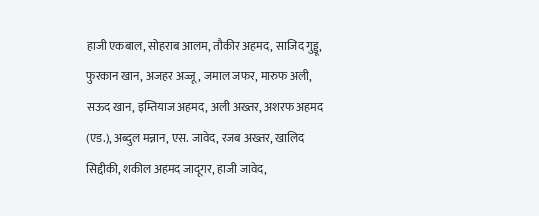हाजी एकबाल, सोहराब आलम, तौकीर अहमद, साजिद गुड्डू, फुरकान खान, अजहर अज्जू, जमाल जफर, मारुफ अली, सऊद खान, इम्तियाज अहमद, अली अख्तर, अशरफ अहमद (एड.), अब्दुल मन्नान, एस. जावेद, रजब अख्तर, खालिद सिद्दीकी, शकील अहमद जादूगर, हाजी जावेद,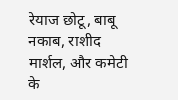रेयाज छोटू, बाबू नकाब, राशीद मार्शल, और कमेटी के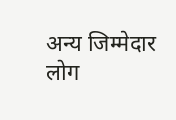अन्य जिम्मेदार लोग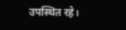उपस्थित रहे।